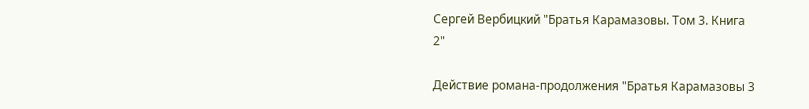Сергей Вербицкий "Братья Карамазовы. Том 3. Книга 2"

Действие романа-продолжения "Братья Карамазовы 3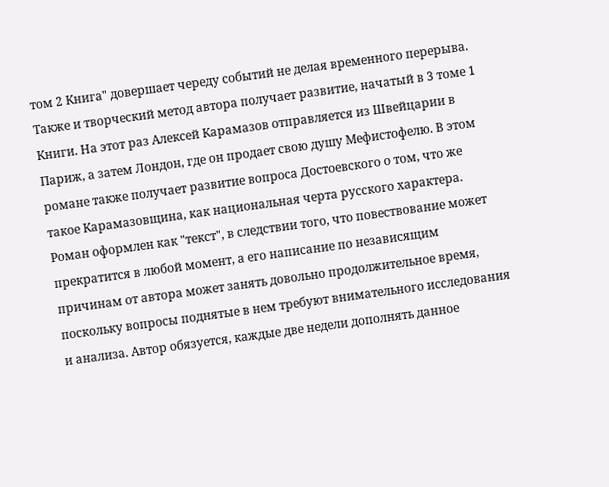том 2 Книга" довершает череду событий не делая временного перерыва. Также и творческий метод автора получает развитие, начатый в 3 томе 1 Книги. На этот раз Алексей Карамазов отправляется из Швейцарии в Париж, а затем Лондон, где он продает свою душу Мефистофелю. В этом романе также получает развитие вопроса Достоевского о том, что же такое Карамазовщина, как национальная черта русского характера. Роман оформлен как "текст", в следствии того, что повествование может прекратится в любой момент, а его написание по независящим причинам от автора может занять довольно продолжительное время, поскольку вопросы поднятые в нем требуют внимательного исследования и анализа. Автор обязуется, каждые две недели дополнять данное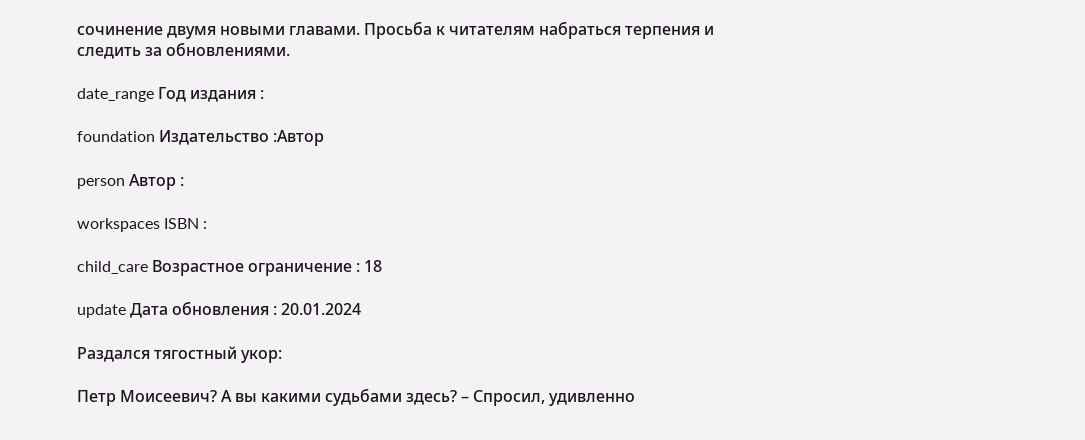сочинение двумя новыми главами. Просьба к читателям набраться терпения и следить за обновлениями.

date_range Год издания :

foundation Издательство :Автор

person Автор :

workspaces ISBN :

child_care Возрастное ограничение : 18

update Дата обновления : 20.01.2024

Раздался тягостный укор:

Петр Моисеевич? А вы какими судьбами здесь? – Спросил, удивленно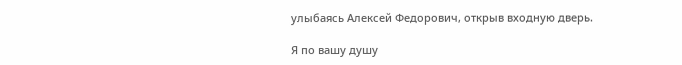улыбаясь Алексей Федорович, открыв входную дверь.

Я по вашу душу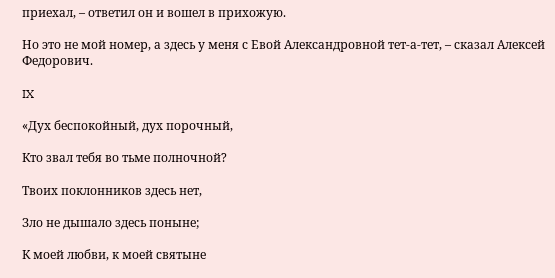приехал, – ответил он и вошел в прихожую.

Но это не мой номер, а здесь у меня с Евой Александровной тет-а-тет, – сказал Алексей Федорович.

IX

«Дух беспокойный, дух порочный,

Кто звал тебя во тьме полночной?

Твоих поклонников здесь нет,

Зло не дышало здесь поныне;

К моей любви, к моей святыне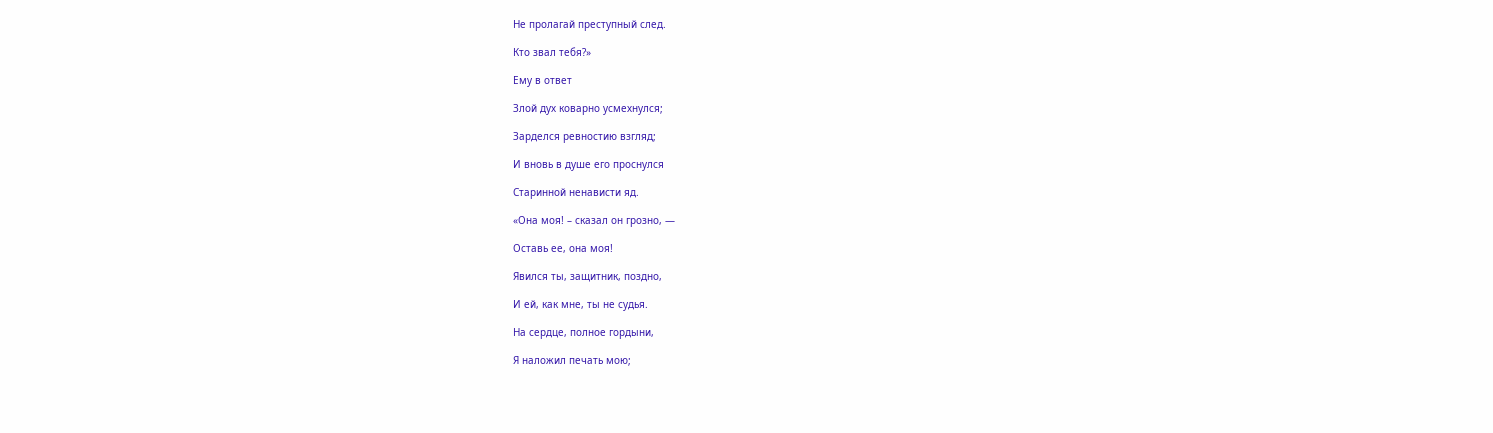Не пролагай преступный след.

Кто звал тебя?»

Ему в ответ

Злой дух коварно усмехнулся;

Зарделся ревностию взгляд;

И вновь в душе его проснулся

Старинной ненависти яд.

«Она моя! – сказал он грозно, —

Оставь ее, она моя!

Явился ты, защитник, поздно,

И ей, как мне, ты не судья.

На сердце, полное гордыни,

Я наложил печать мою;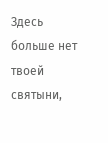Здесь больше нет твоей святыни,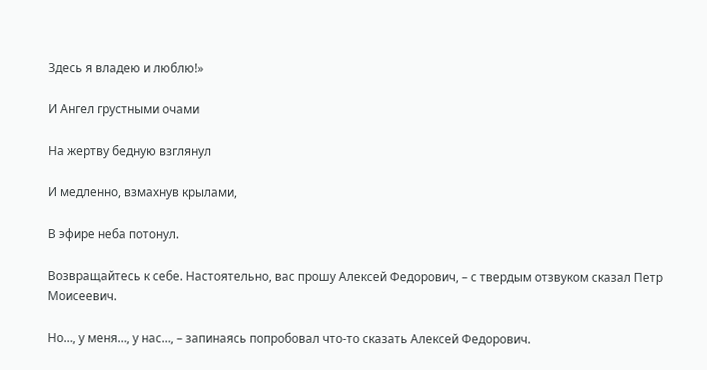Здесь я владею и люблю!»

И Ангел грустными очами

На жертву бедную взглянул

И медленно, взмахнув крылами,

В эфире неба потонул.

Возвращайтесь к себе. Настоятельно, вас прошу Алексей Федорович, – с твердым отзвуком сказал Петр Моисеевич.

Но…, у меня…, у нас…, – запинаясь попробовал что-то сказать Алексей Федорович.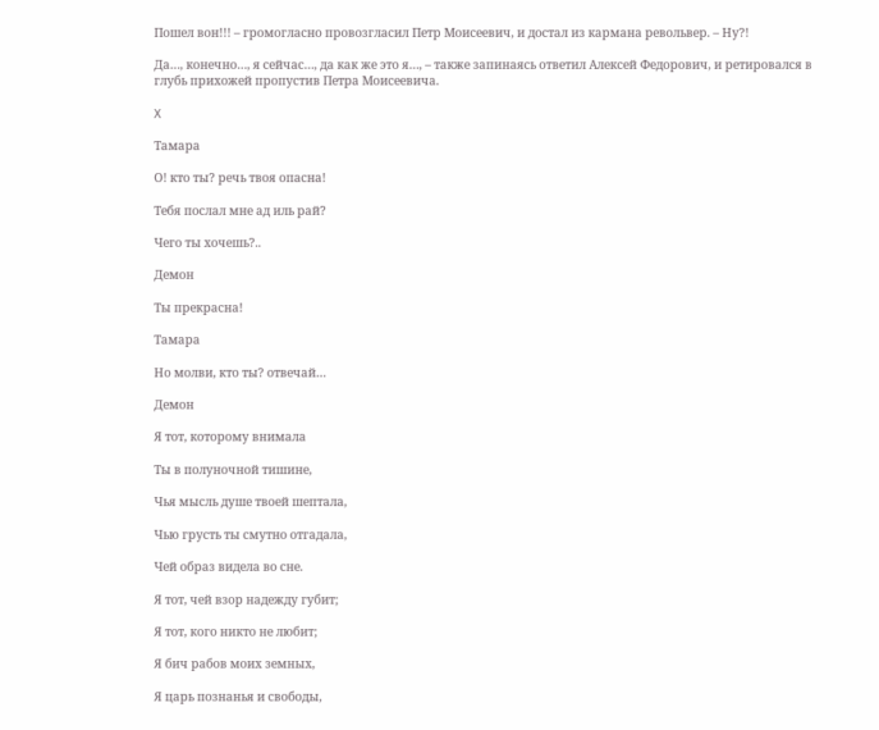Пошел вон!!! – громогласно провозгласил Петр Моисеевич, и достал из кармана револьвер. – Ну?!

Да…, конечно…, я сейчас…, да как же это я…, – также запинаясь ответил Алексей Федорович, и ретировался в глубь прихожей пропустив Петра Моисеевича.

X

Тамара

О! кто ты? речь твоя опасна!

Тебя послал мне ад иль рай?

Чего ты хочешь?..

Демон

Ты прекрасна!

Тамара

Но молви, кто ты? отвечай…

Демон

Я тот, которому внимала

Ты в полуночной тишине,

Чья мысль душе твоей шептала,

Чью грусть ты смутно отгадала,

Чей образ видела во сне.

Я тот, чей взор надежду губит;

Я тот, кого никто не любит;

Я бич рабов моих земных,

Я царь познанья и свободы,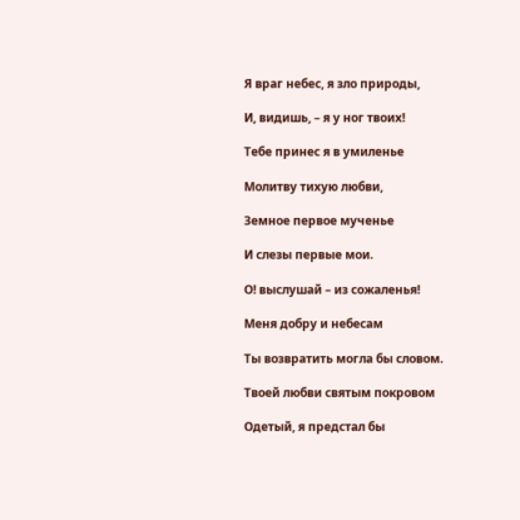Я враг небес, я зло природы,

И, видишь, – я у ног твоих!

Тебе принес я в умиленье

Молитву тихую любви,

Земное первое мученье

И слезы первые мои.

О! выслушай – из сожаленья!

Меня добру и небесам

Ты возвратить могла бы словом.

Твоей любви святым покровом

Одетый, я предстал бы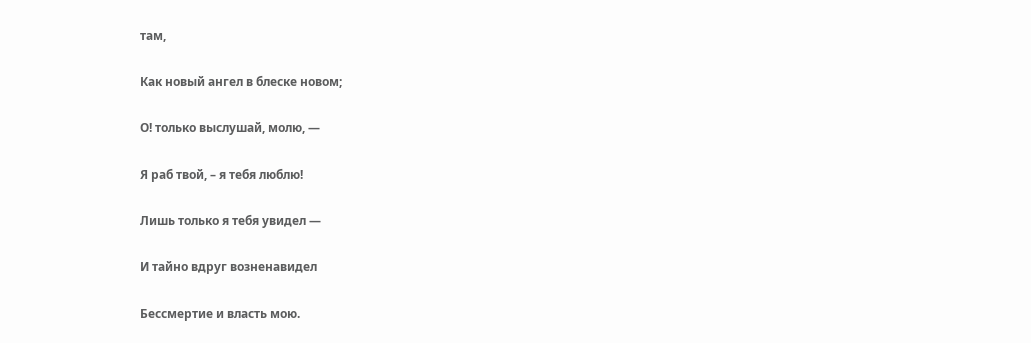там,

Как новый ангел в блеске новом;

О! только выслушай, молю, —

Я раб твой, – я тебя люблю!

Лишь только я тебя увидел —

И тайно вдруг возненавидел

Бессмертие и власть мою.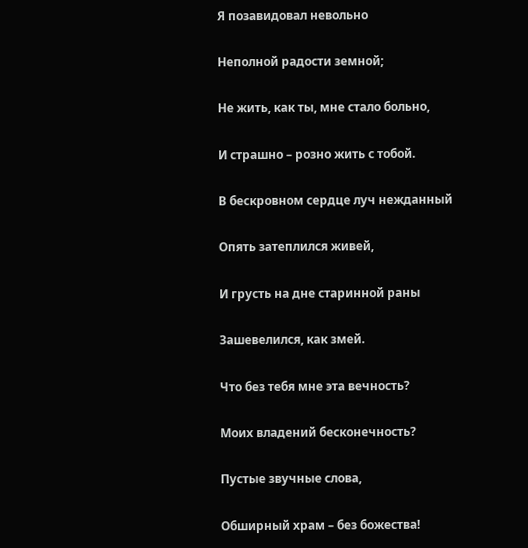Я позавидовал невольно

Неполной радости земной;

Не жить, как ты, мне стало больно,

И страшно – розно жить с тобой.

В бескровном сердце луч нежданный

Опять затеплился живей,

И грусть на дне старинной раны

Зашевелился, как змей.

Что без тебя мне эта вечность?

Моих владений бесконечность?

Пустые звучные слова,

Обширный храм – без божества!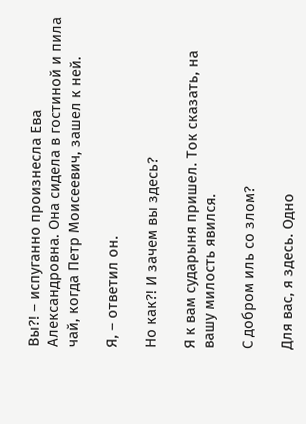Вы?! – испуганно произнесла Ева Александровна. Она сидела в гостиной и пила чай, когда Петр Моисеевич, зашел к ней.

Я, – ответил он.

Но как?! И зачем вы здесь?

Я к вам сударыня пришел. Ток сказать, на вашу милость явился.

С добром иль со злом?

Для вас, я здесь. Одно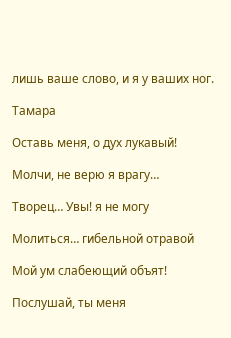лишь ваше слово, и я у ваших ног.

Тамара

Оставь меня, о дух лукавый!

Молчи, не верю я врагу…

Творец… Увы! я не могу

Молиться… гибельной отравой

Мой ум слабеющий объят!

Послушай, ты меня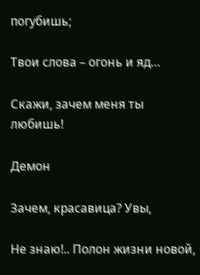погубишь;

Твои слова – огонь и яд…

Скажи, зачем меня ты любишь!

Демон

Зачем, красавица? Увы,

Не знаю!.. Полон жизни новой,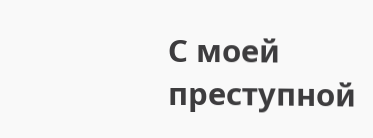С моей преступной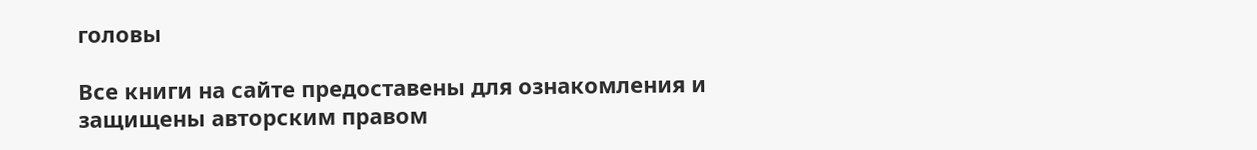головы

Все книги на сайте предоставены для ознакомления и защищены авторским правом